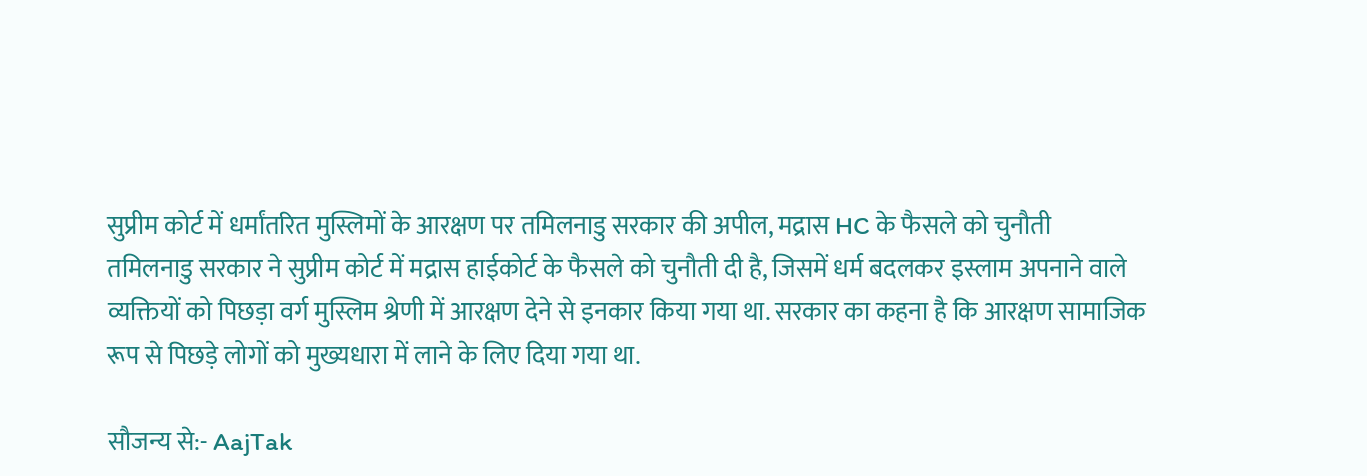सुप्रीम कोर्ट में धर्मांतरित मुस्लिमों के आरक्षण पर तमिलनाडु सरकार की अपील, मद्रास HC के फैसले को चुनौती
तमिलनाडु सरकार ने सुप्रीम कोर्ट में मद्रास हाईकोर्ट के फैसले को चुनौती दी है, जिसमें धर्म बदलकर इस्लाम अपनाने वाले व्यक्तियों को पिछड़ा वर्ग मुस्लिम श्रेणी में आरक्षण देने से इनकार किया गया था. सरकार का कहना है कि आरक्षण सामाजिक रूप से पिछड़े लोगों को मुख्यधारा में लाने के लिए दिया गया था.

सौजन्य से:- AajTak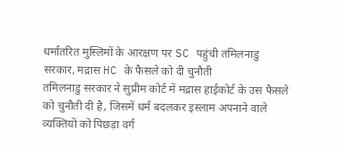धर्मांतरित मुस्लिमों के आरक्षण पर SC पहुंची तमिलनाडु सरकार, मद्रास HC के फैसले को दी चुनौती
तमिलनाडु सरकार ने सुप्रीम कोर्ट में मद्रास हाईकोर्ट के उस फैसले को चुनौती दी है, जिसमें धर्म बदलकर इस्लाम अपनाने वाले व्यक्तियों को पिछड़ा वर्ग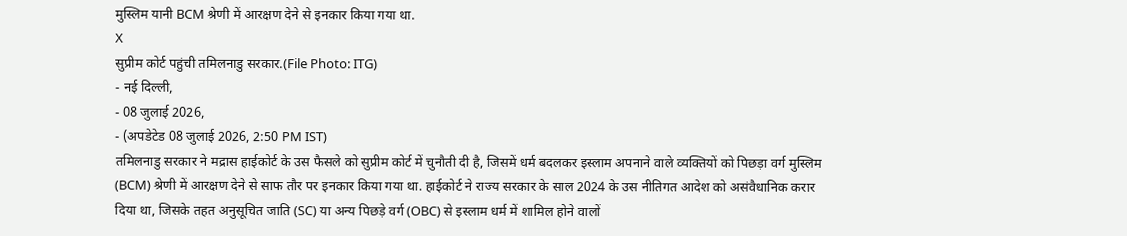मुस्लिम यानी BCM श्रेणी में आरक्षण देने से इनकार किया गया था.
X
सुप्रीम कोर्ट पहुंची तमिलनाडु सरकार.(File Photo: ITG)
- नई दिल्ली,
- 08 जुलाई 2026,
- (अपडेटेड 08 जुलाई 2026, 2:50 PM IST)
तमिलनाडु सरकार ने मद्रास हाईकोर्ट के उस फैसले को सुप्रीम कोर्ट में चुनौती दी है, जिसमें धर्म बदलकर इस्लाम अपनाने वाले व्यक्तियों को पिछड़ा वर्ग मुस्लिम (BCM) श्रेणी में आरक्षण देने से साफ तौर पर इनकार किया गया था. हाईकोर्ट ने राज्य सरकार के साल 2024 के उस नीतिगत आदेश को असंवैधानिक करार दिया था, जिसके तहत अनुसूचित जाति (SC) या अन्य पिछड़े वर्ग (OBC) से इस्लाम धर्म में शामिल होने वालों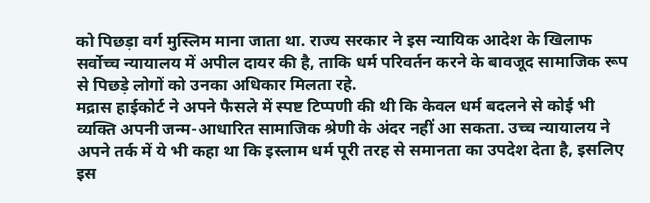को पिछड़ा वर्ग मुस्लिम माना जाता था. राज्य सरकार ने इस न्यायिक आदेश के खिलाफ सर्वोच्च न्यायालय में अपील दायर की है, ताकि धर्म परिवर्तन करने के बावजूद सामाजिक रूप से पिछड़े लोगों को उनका अधिकार मिलता रहे.
मद्रास हाईकोर्ट ने अपने फैसले में स्पष्ट टिप्पणी की थी कि केवल धर्म बदलने से कोई भी व्यक्ति अपनी जन्म-आधारित सामाजिक श्रेणी के अंदर नहीं आ सकता. उच्च न्यायालय ने अपने तर्क में ये भी कहा था कि इस्लाम धर्म पूरी तरह से समानता का उपदेश देता है, इसलिए इस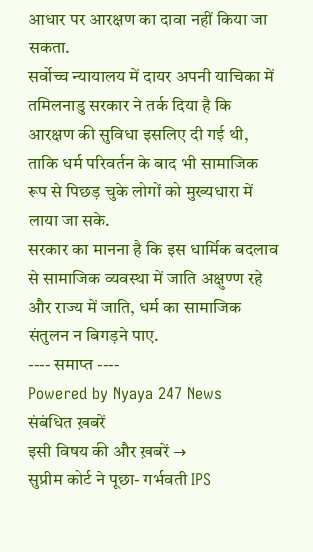आधार पर आरक्षण का दावा नहीं किया जा सकता.
सर्वोच्च न्यायालय में दायर अपनी याचिका में तमिलनाडु सरकार ने तर्क दिया है कि आरक्षण की सुविधा इसलिए दी गई थी, ताकि धर्म परिवर्तन के बाद भी सामाजिक रूप से पिछड़ चुके लोगों को मुख्यधारा में लाया जा सके.
सरकार का मानना है कि इस धार्मिक बदलाव से सामाजिक व्यवस्था में जाति अक्षुण्ण रहे और राज्य में जाति, धर्म का सामाजिक संतुलन न बिगड़ने पाए.
---- समाप्त ----
Powered by Nyaya 247 News
संबंधित ख़बरें
इसी विषय की और ख़बरें →
सुप्रीम कोर्ट ने पूछा- गर्भवती IPS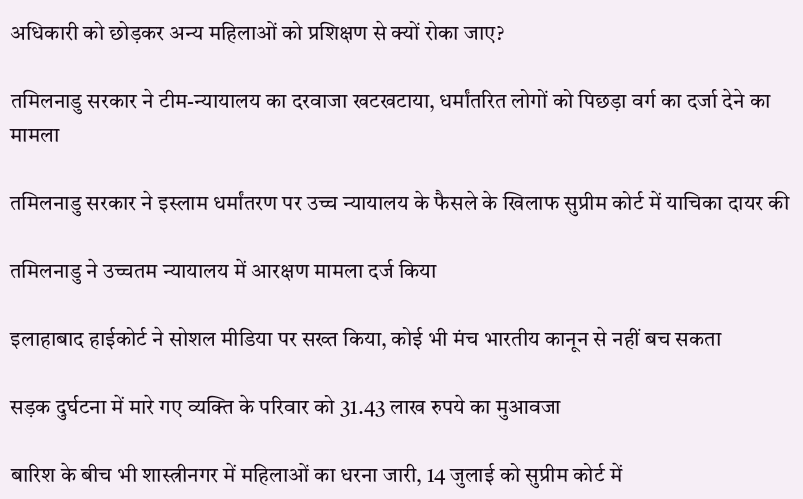अधिकारी को छोड़कर अन्य महिलाओं को प्रशिक्षण से क्यों रोका जाए?

तमिलनाडु सरकार ने टीम-न्यायालय का दरवाजा खटखटाया, धर्मांतरित लोगों को पिछड़ा वर्ग का दर्जा देने का मामला

तमिलनाडु सरकार ने इस्लाम धर्मांतरण पर उच्च न्यायालय के फैसले के खिलाफ सुप्रीम कोर्ट में याचिका दायर की

तमिलनाडु ने उच्चतम न्यायालय में आरक्षण मामला दर्ज किया

इलाहाबाद हाईकोर्ट ने सोशल मीडिया पर सख्त किया, कोई भी मंच भारतीय कानून से नहीं बच सकता

सड़क दुर्घटना में मारे गए व्यक्ति के परिवार को 31.43 लाख रुपये का मुआवजा

बारिश के बीच भी शास्त्रीनगर में महिलाओं का धरना जारी, 14 जुलाई को सुप्रीम कोर्ट में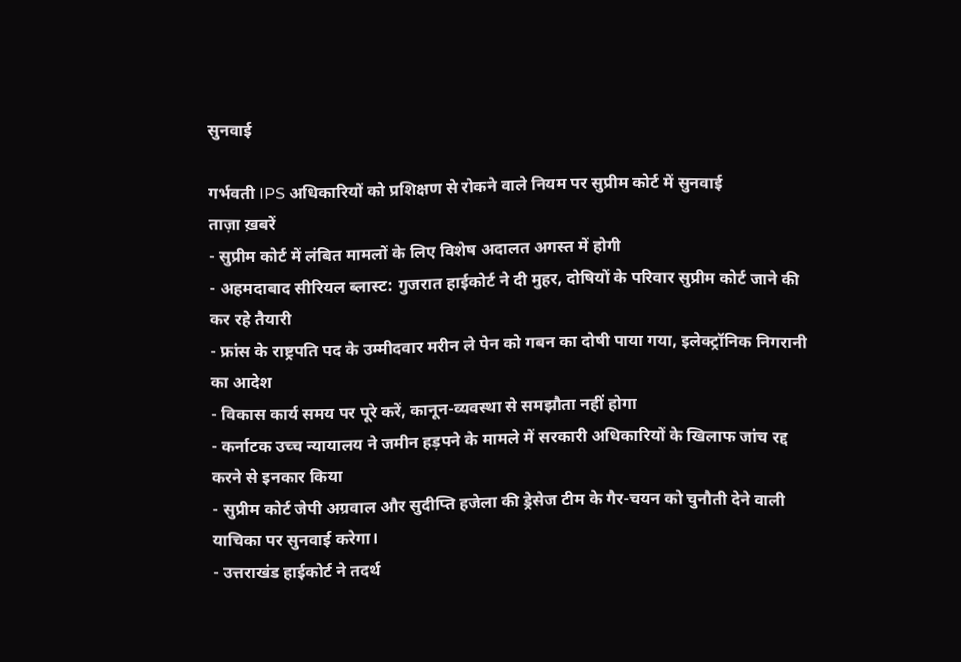सुनवाई

गर्भवती IPS अधिकारियों को प्रशिक्षण से रोकने वाले नियम पर सुप्रीम कोर्ट में सुनवाई
ताज़ा ख़बरें
- सुप्रीम कोर्ट में लंबित मामलों के लिए विशेष अदालत अगस्त में होगी
- अहमदाबाद सीरियल ब्लास्ट: गुजरात हाईकोर्ट ने दी मुहर, दोषियों के परिवार सुप्रीम कोर्ट जाने की कर रहे तैयारी
- फ्रांस के राष्ट्रपति पद के उम्मीदवार मरीन ले पेन को गबन का दोषी पाया गया, इलेक्ट्रॉनिक निगरानी का आदेश
- विकास कार्य समय पर पूरे करें, कानून-व्यवस्था से समझौता नहीं होगा
- कर्नाटक उच्च न्यायालय ने जमीन हड़पने के मामले में सरकारी अधिकारियों के खिलाफ जांच रद्द करने से इनकार किया
- सुप्रीम कोर्ट जेपी अग्रवाल और सुदीप्ति हजेला की ड्रेसेज टीम के गैर-चयन को चुनौती देने वाली याचिका पर सुनवाई करेगा।
- उत्तराखंड हाईकोर्ट ने तदर्थ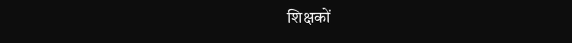शिक्षकों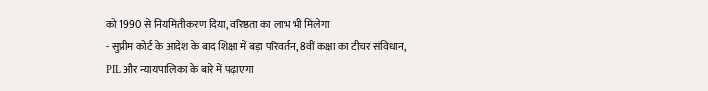को 1990 से नियमितीकरण दिया, वरिष्ठता का लाभ भी मिलेगा
- सुप्रीम कोर्ट के आदेश के बाद शिक्षा में बड़ा परिवर्तन, 8वीं कक्षा का टीचर संविधान, PIL और न्यायपालिका के बारे में पढ़ाएगा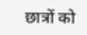छात्रों को